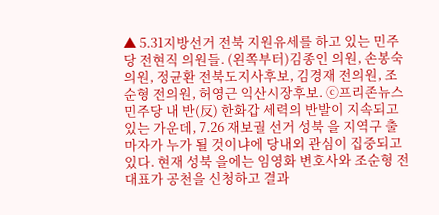▲ 5.31지방선거 전북 지원유세를 하고 있는 민주당 전현직 의원들. (왼쪽부터)김종인 의원, 손봉숙 의원, 정균환 전북도지사후보, 김경재 전의원, 조순형 전의원, 허영근 익산시장후보. ⓒ프리존뉴스 민주당 내 반(反) 한화갑 세력의 반발이 지속되고 있는 가운데, 7.26 재보궐 선거 성북 을 지역구 출마자가 누가 될 것이냐에 당내외 관심이 집중되고 있다. 현재 성북 을에는 임영화 변호사와 조순형 전 대표가 공천을 신청하고 결과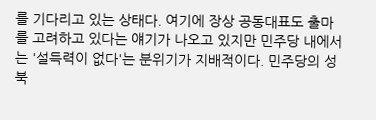를 기다리고 있는 상태다. 여기에 장상 공동대표도 출마를 고려하고 있다는 얘기가 나오고 있지만 민주당 내에서는 '설득력이 없다'는 분위기가 지배적이다. 민주당의 성북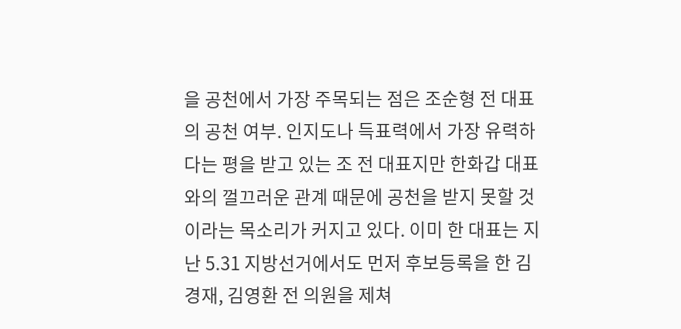을 공천에서 가장 주목되는 점은 조순형 전 대표의 공천 여부. 인지도나 득표력에서 가장 유력하다는 평을 받고 있는 조 전 대표지만 한화갑 대표와의 껄끄러운 관계 때문에 공천을 받지 못할 것이라는 목소리가 커지고 있다. 이미 한 대표는 지난 5.31 지방선거에서도 먼저 후보등록을 한 김경재, 김영환 전 의원을 제쳐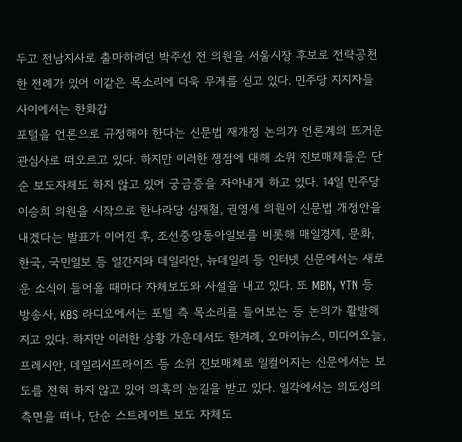두고 전남지사로 출마하려던 박주선 전 의원을 서울시장 후보로 전략공천 한 전례가 있어 이같은 목소리에 더욱 무게를 싣고 있다. 민주당 지지자들 사이에서는 한화갑
포털을 언론으로 규정해야 한다는 신문법 재개정 논의가 언론계의 뜨거운 관심사로 떠오르고 있다. 하지만 이러한 쟁점에 대해 소위 진보매체들은 단순 보도자체도 하지 않고 있어 궁금증을 자아내게 하고 있다. 14일 민주당 이승희 의원을 시작으로 한나라당 심재철, 권영세 의원이 신문법 개정안을 내겠다는 발표가 이어진 후, 조선중앙동아일보를 비롯해 매일경제, 문화, 한국, 국민일보 등 일간지와 데일리안, 뉴데일리 등 인터넷 신문에서는 새로운 소식이 들어올 때마다 자체보도와 사설을 내고 있다. 또 MBN, YTN 등 방송사, KBS 라디오에서는 포털 측 목소리를 들어보는 등 논의가 활발해지고 있다. 하지만 이러한 상황 가운데서도 한겨례, 오마이뉴스, 미디어오늘, 프레시안, 데일리서프라이즈 등 소위 진보매체로 일컬어지는 신문에서는 보도를 전혀 하지 않고 있어 의혹의 눈길을 받고 있다. 일각에서는 의도성의 측면을 떠나, 단순 스트레이트 보도 자체도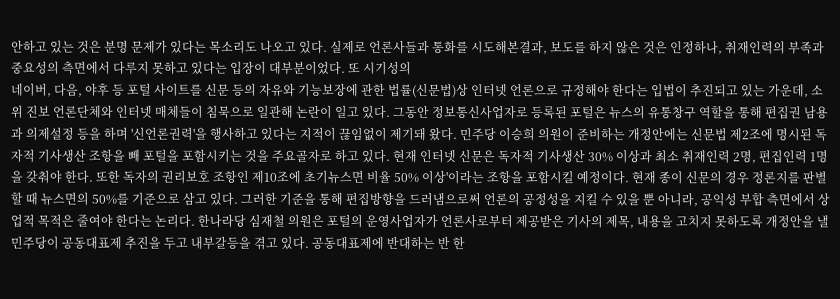안하고 있는 것은 분명 문제가 있다는 목소리도 나오고 있다. 실제로 언론사들과 통화를 시도해본결과, 보도를 하지 않은 것은 인정하나, 취재인력의 부족과 중요성의 측면에서 다루지 못하고 있다는 입장이 대부분이었다. 또 시기성의
네이버, 다음, 야후 등 포털 사이트를 신문 등의 자유와 기능보장에 관한 법률(신문법)상 인터넷 언론으로 규정해야 한다는 입법이 추진되고 있는 가운데, 소위 진보 언론단체와 인터넷 매체들이 침묵으로 일관해 논란이 일고 있다. 그동안 정보통신사업자로 등록된 포털은 뉴스의 유통창구 역할을 통해 편집권 남용과 의제설정 등을 하며 '신언론권력'을 행사하고 있다는 지적이 끊임없이 제기돼 왔다. 민주당 이승희 의원이 준비하는 개정안에는 신문법 제2조에 명시된 독자적 기사생산 조항을 빼 포털을 포함시키는 것을 주요골자로 하고 있다. 현재 인터넷 신문은 독자적 기사생산 30% 이상과 최소 취재인력 2명, 편집인력 1명을 갖춰야 한다. 또한 독자의 권리보호 조항인 제10조에 초기뉴스면 비율 50% 이상'이라는 조항을 포함시킬 예정이다. 현재 종이 신문의 경우 정론지를 판별할 때 뉴스면의 50%를 기준으로 삼고 있다. 그러한 기준을 통해 편집방향을 드러냄으로써 언론의 공정성을 지킬 수 있을 뿐 아니라, 공익성 부합 측면에서 상업적 목적은 줄여야 한다는 논리다. 한나라당 심재철 의원은 포털의 운영사업자가 언론사로부터 제공받은 기사의 제목, 내용을 고치지 못하도록 개정안을 낼
민주당이 공동대표제 추진을 두고 내부갈등을 겪고 있다. 공동대표제에 반대하는 반 한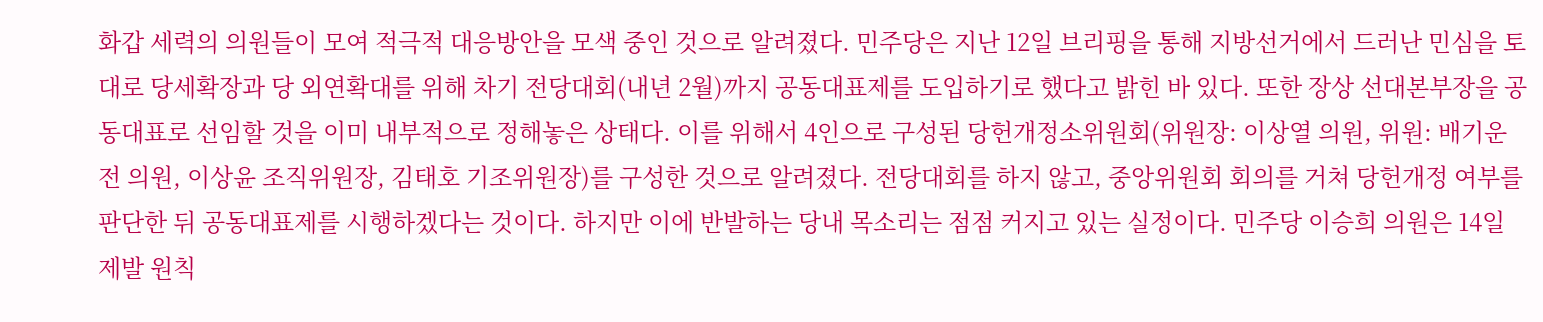화갑 세력의 의원들이 모여 적극적 대응방안을 모색 중인 것으로 알려졌다. 민주당은 지난 12일 브리핑을 통해 지방선거에서 드러난 민심을 토대로 당세확장과 당 외연확대를 위해 차기 전당대회(내년 2월)까지 공동대표제를 도입하기로 했다고 밝힌 바 있다. 또한 장상 선대본부장을 공동대표로 선임할 것을 이미 내부적으로 정해놓은 상태다. 이를 위해서 4인으로 구성된 당헌개정소위원회(위원장: 이상열 의원, 위원: 배기운 전 의원, 이상윤 조직위원장, 김태호 기조위원장)를 구성한 것으로 알려졌다. 전당대회를 하지 않고, 중앙위원회 회의를 거쳐 당헌개정 여부를 판단한 뒤 공동대표제를 시행하겠다는 것이다. 하지만 이에 반발하는 당내 목소리는 점점 커지고 있는 실정이다. 민주당 이승희 의원은 14일 제발 원칙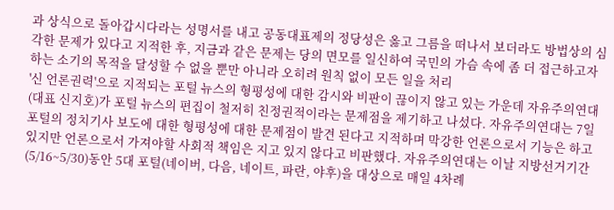과 상식으로 돌아갑시다라는 성명서를 내고 공동대표제의 정당성은 옳고 그름을 떠나서 보더라도 방법상의 심각한 문제가 있다고 지적한 후, 지금과 같은 문제는 당의 면모를 일신하여 국민의 가슴 속에 좀 더 접근하고자 하는 소기의 목적을 달성할 수 없을 뿐만 아니라 오히려 원칙 없이 모든 일을 처리
'신 언론권력'으로 지적되는 포털 뉴스의 형평성에 대한 감시와 비판이 끊이지 않고 있는 가운데 자유주의연대(대표 신지호)가 포털 뉴스의 편집이 철저히 친정권적이라는 문제점을 제기하고 나섰다. 자유주의연대는 7일 포털의 정치기사 보도에 대한 형평성에 대한 문제점이 발견 된다고 지적하며 막강한 언론으로서 기능은 하고 있지만 언론으로서 가져야할 사회적 책임은 지고 있지 않다고 비판했다. 자유주의연대는 이날 지방선거기간(5/16~5/30)동안 5대 포털(네이버, 다음, 네이트, 파란, 야후)을 대상으로 매일 4차례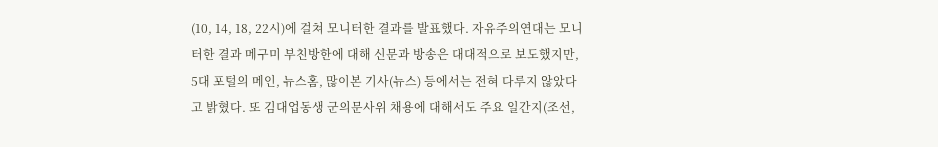(10, 14, 18, 22시)에 걸쳐 모니터한 결과를 발표했다. 자유주의연대는 모니터한 결과 메구미 부친방한에 대해 신문과 방송은 대대적으로 보도했지만, 5대 포털의 메인, 뉴스홈, 많이본 기사(뉴스) 등에서는 전혀 다루지 않았다고 밝혔다. 또 김대업동생 군의문사위 채용에 대해서도 주요 일간지(조선,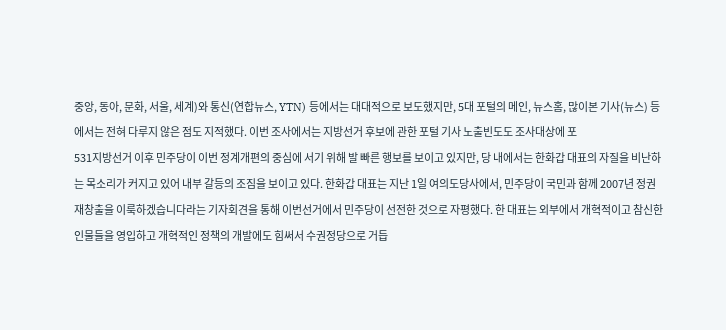중앙, 동아, 문화, 서울, 세계)와 통신(연합뉴스, YTN) 등에서는 대대적으로 보도했지만, 5대 포털의 메인, 뉴스홈, 많이본 기사(뉴스) 등에서는 전혀 다루지 않은 점도 지적했다. 이번 조사에서는 지방선거 후보에 관한 포털 기사 노출빈도도 조사대상에 포
531지방선거 이후 민주당이 이번 정계개편의 중심에 서기 위해 발 빠른 행보를 보이고 있지만, 당 내에서는 한화갑 대표의 자질을 비난하는 목소리가 커지고 있어 내부 갈등의 조짐을 보이고 있다. 한화갑 대표는 지난 1일 여의도당사에서, 민주당이 국민과 함께 2007년 정권 재창출을 이룩하겠습니다라는 기자회견을 통해 이번선거에서 민주당이 선전한 것으로 자평했다. 한 대표는 외부에서 개혁적이고 참신한 인물들을 영입하고 개혁적인 정책의 개발에도 힘써서 수권정당으로 거듭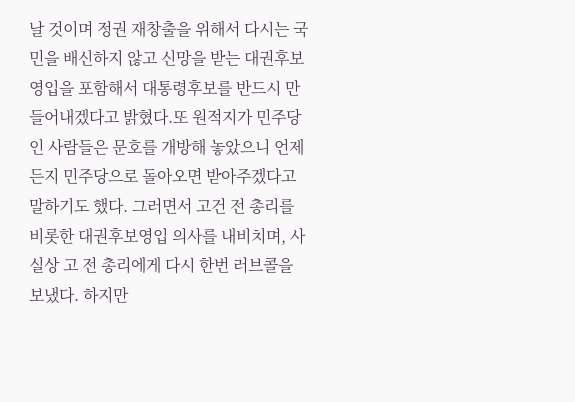날 것이며 정권 재창출을 위해서 다시는 국민을 배신하지 않고 신망을 받는 대권후보 영입을 포함해서 대통령후보를 반드시 만들어내겠다고 밝혔다.또 원적지가 민주당인 사람들은 문호를 개방해 놓았으니 언제든지 민주당으로 돌아오면 받아주겠다고 말하기도 했다. 그러면서 고건 전 총리를 비롯한 대권후보영입 의사를 내비치며, 사실상 고 전 총리에게 다시 한번 러브콜을 보냈다. 하지만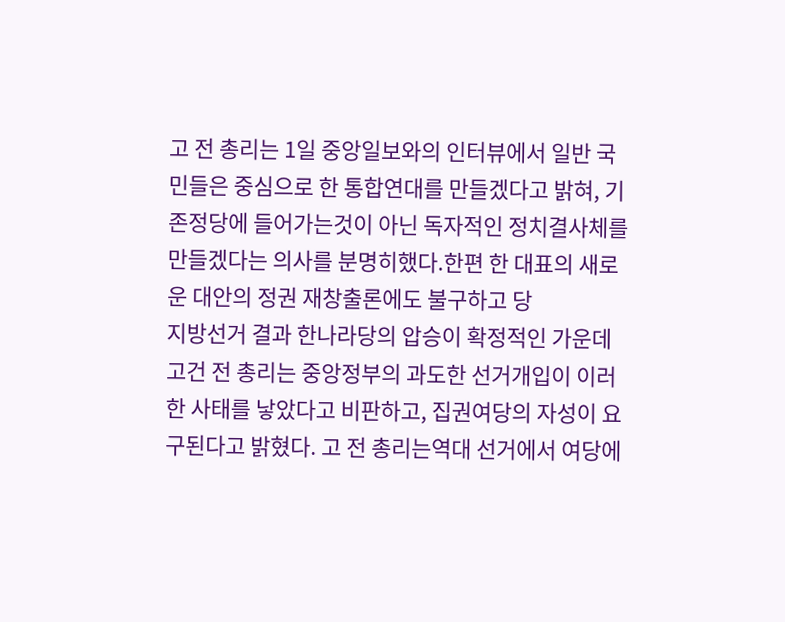고 전 총리는 1일 중앙일보와의 인터뷰에서 일반 국민들은 중심으로 한 통합연대를 만들겠다고 밝혀, 기존정당에 들어가는것이 아닌 독자적인 정치결사체를 만들겠다는 의사를 분명히했다.한편 한 대표의 새로운 대안의 정권 재창출론에도 불구하고 당
지방선거 결과 한나라당의 압승이 확정적인 가운데 고건 전 총리는 중앙정부의 과도한 선거개입이 이러한 사태를 낳았다고 비판하고, 집권여당의 자성이 요구된다고 밝혔다. 고 전 총리는역대 선거에서 여당에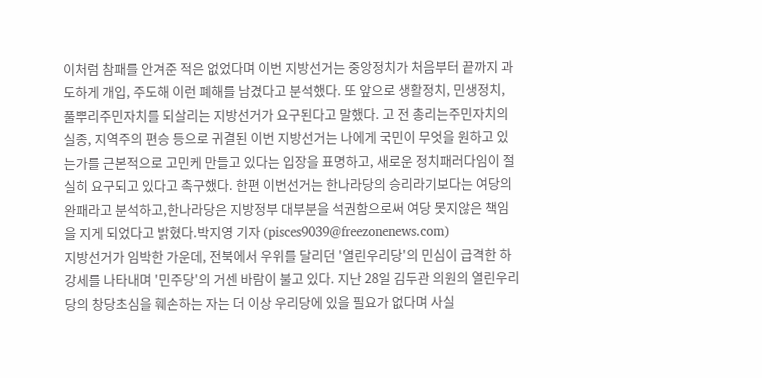이처럼 참패를 안겨준 적은 없었다며 이번 지방선거는 중앙정치가 처음부터 끝까지 과도하게 개입, 주도해 이런 폐해를 남겼다고 분석했다. 또 앞으로 생활정치, 민생정치, 풀뿌리주민자치를 되살리는 지방선거가 요구된다고 말했다. 고 전 총리는주민자치의 실종, 지역주의 편승 등으로 귀결된 이번 지방선거는 나에게 국민이 무엇을 원하고 있는가를 근본적으로 고민케 만들고 있다는 입장을 표명하고, 새로운 정치패러다임이 절실히 요구되고 있다고 촉구했다. 한편 이번선거는 한나라당의 승리라기보다는 여당의 완패라고 분석하고,한나라당은 지방정부 대부분을 석권함으로써 여당 못지않은 책임을 지게 되었다고 밝혔다.박지영 기자 (pisces9039@freezonenews.com)
지방선거가 임박한 가운데, 전북에서 우위를 달리던 '열린우리당'의 민심이 급격한 하강세를 나타내며 '민주당'의 거센 바람이 불고 있다. 지난 28일 김두관 의원의 열린우리당의 창당초심을 훼손하는 자는 더 이상 우리당에 있을 필요가 없다며 사실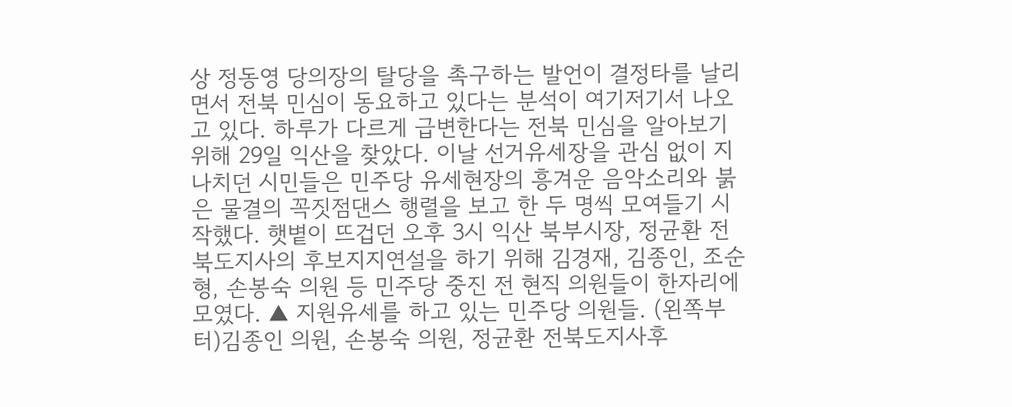상 정동영 당의장의 탈당을 촉구하는 발언이 결정타를 날리면서 전북 민심이 동요하고 있다는 분석이 여기저기서 나오고 있다. 하루가 다르게 급변한다는 전북 민심을 알아보기 위해 29일 익산을 찾았다. 이날 선거유세장을 관심 없이 지나치던 시민들은 민주당 유세현장의 흥겨운 음악소리와 붉은 물결의 꼭짓점댄스 행렬을 보고 한 두 명씩 모여들기 시작했다. 햇볕이 뜨겁던 오후 3시 익산 북부시장, 정균환 전북도지사의 후보지지연설을 하기 위해 김경재, 김종인, 조순형, 손봉숙 의원 등 민주당 중진 전 현직 의원들이 한자리에 모였다. ▲ 지원유세를 하고 있는 민주당 의원들. (왼쪽부터)김종인 의원, 손봉숙 의원, 정균환 전북도지사후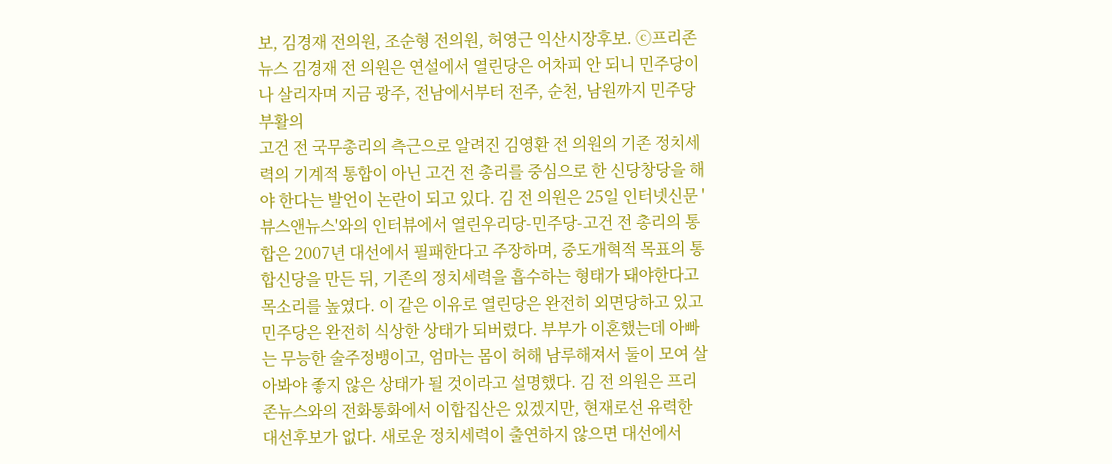보, 김경재 전의원, 조순형 전의원, 허영근 익산시장후보. ⓒ프리존뉴스 김경재 전 의원은 연설에서 열린당은 어차피 안 되니 민주당이나 살리자며 지금 광주, 전남에서부터 전주, 순천, 남원까지 민주당 부활의
고건 전 국무총리의 측근으로 알려진 김영환 전 의원의 기존 정치세력의 기계적 통합이 아닌 고건 전 총리를 중심으로 한 신당창당을 해야 한다는 발언이 논란이 되고 있다. 김 전 의원은 25일 인터넷신문 '뷰스앤뉴스'와의 인터뷰에서 열린우리당-민주당-고건 전 총리의 통합은 2007년 대선에서 필패한다고 주장하며, 중도개혁적 목표의 통합신당을 만든 뒤, 기존의 정치세력을 흡수하는 형태가 돼야한다고 목소리를 높였다. 이 같은 이유로 열린당은 완전히 외면당하고 있고 민주당은 완전히 식상한 상태가 되버렸다. 부부가 이혼했는데 아빠는 무능한 술주정뱅이고, 엄마는 몸이 허해 남루해져서 둘이 모여 살아봐야 좋지 않은 상태가 될 것이라고 설명했다. 김 전 의원은 프리존뉴스와의 전화통화에서 이합집산은 있겠지만, 현재로선 유력한 대선후보가 없다. 새로운 정치세력이 출연하지 않으면 대선에서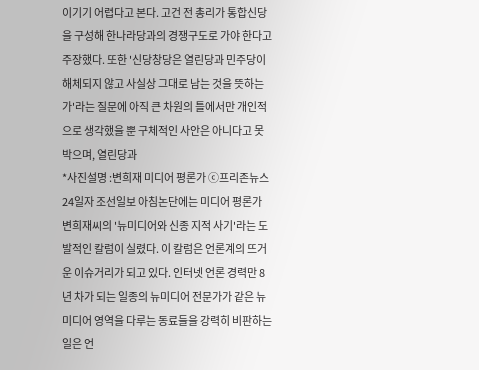이기기 어렵다고 본다. 고건 전 총리가 통합신당을 구성해 한나라당과의 경쟁구도로 가야 한다고 주장했다. 또한 '신당창당은 열린당과 민주당이 해체되지 않고 사실상 그대로 남는 것을 뜻하는가'라는 질문에 아직 큰 차원의 틀에서만 개인적으로 생각했을 뿐 구체적인 사안은 아니다고 못 박으며, 열린당과
*사진설명 :변희재 미디어 평론가 ⓒ프리존뉴스24일자 조선일보 아침논단에는 미디어 평론가 변희재씨의 '뉴미디어와 신종 지적 사기'라는 도발적인 칼럼이 실렸다. 이 칼럼은 언론계의 뜨거운 이슈거리가 되고 있다. 인터넷 언론 경력만 8년 차가 되는 일종의 뉴미디어 전문가가 같은 뉴미디어 영역을 다루는 동료들을 강력히 비판하는 일은 언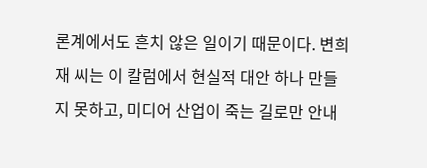론계에서도 흔치 않은 일이기 때문이다. 변희재 씨는 이 칼럼에서 현실적 대안 하나 만들지 못하고, 미디어 산업이 죽는 길로만 안내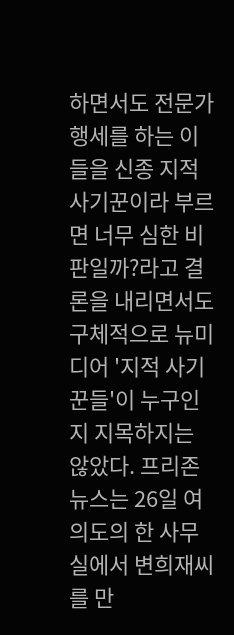하면서도 전문가 행세를 하는 이들을 신종 지적 사기꾼이라 부르면 너무 심한 비판일까?라고 결론을 내리면서도 구체적으로 뉴미디어 '지적 사기꾼들'이 누구인지 지목하지는 않았다. 프리존 뉴스는 26일 여의도의 한 사무실에서 변희재씨를 만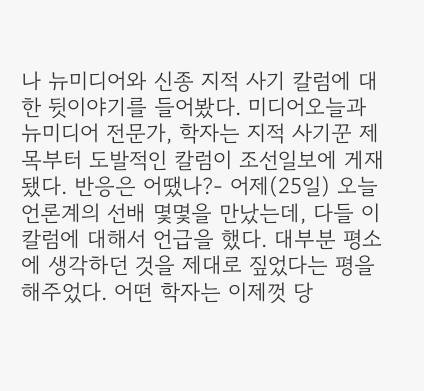나 뉴미디어와 신종 지적 사기 칼럼에 대한 뒷이야기를 들어봤다. 미디어오늘과 뉴미디어 전문가, 학자는 지적 사기꾼 제목부터 도발적인 칼럼이 조선일보에 게재됐다. 반응은 어땠나?- 어제(25일) 오늘 언론계의 선배 몇몇을 만났는데, 다들 이 칼럼에 대해서 언급을 했다. 대부분 평소에 생각하던 것을 제대로 짚었다는 평을 해주었다. 어떤 학자는 이제껏 당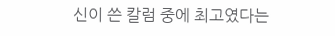신이 쓴 칼럼 중에 최고였다는